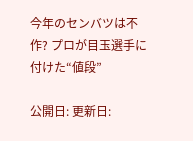今年のセンバツは不作? プロが目玉選手に付けた“値段”

公開日: 更新日: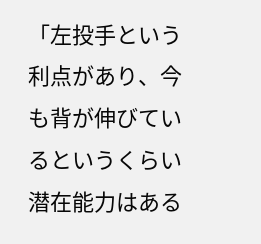「左投手という利点があり、今も背が伸びているというくらい潜在能力はある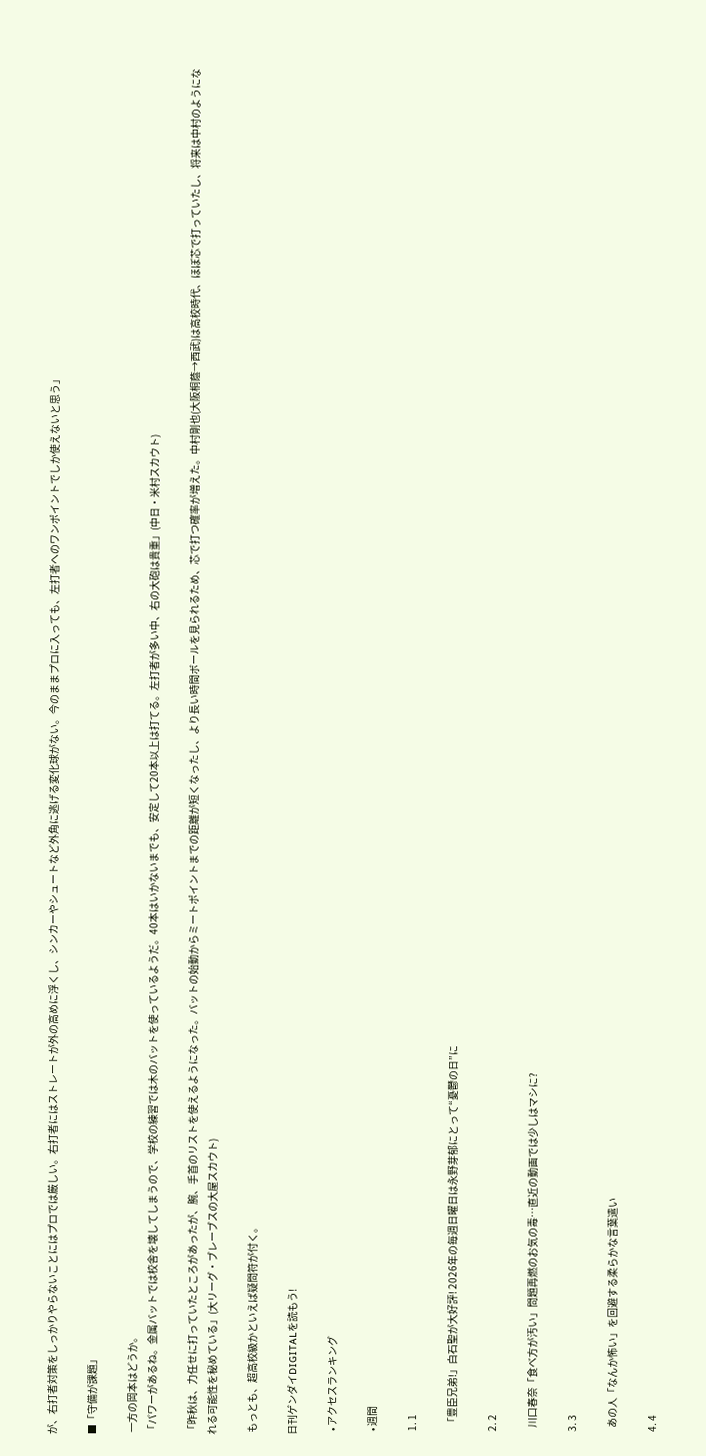が、右打者対策をしっかりやらないことにはプロでは厳しい。右打者にはストレートが外の高めに浮くし、シンカーやシュートなど外角に逃げる変化球がない。今のままプロに入っても、左打者へのワンポイントでしか使えないと思う」

■「守備が課題」

 一方の岡本はどうか。
「パワーがあるね。金属バットでは校舎を壊してしまうので、学校の練習では木のバットを使っているようだ。40本はいかないまでも、安定して20本以上は打てる。左打者が多い中、右の大砲は貴重」(中日・米村スカウト)

「昨秋は、力任せに打っていたところがあったが、腕、手首のリストを使えるようになった。バットの始動からミートポイントまでの距離が短くなったし、より長い時間ボールを見られるため、芯で打つ確率が増えた。中村剛也(大阪桐蔭→西武)は高校時代、ほぼ芯で打っていたし、将来は中村のようになれる可能性を秘めている」(大リーグ・ブレーブスの大屋スカウト)

 もっとも、超高校級かといえば疑問符が付く。

日刊ゲンダイDIGITALを読もう!

  • アクセスランキング

  • 週間

  1. 1

    「豊臣兄弟!」白石聖が大好評! 2026年の毎週日曜日は永野芽郁にとって“憂鬱の日”に

  2. 2

    川口春奈「食べ方が汚い」問題再燃のお気の毒…直近の動画では少しはマシに?

  3. 3

    あの人「なんか怖い」を回避する柔らかな言葉遣い

  4. 4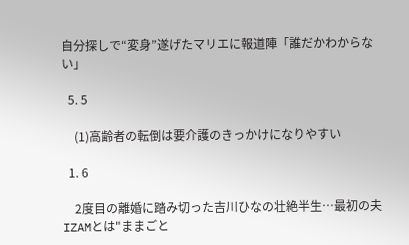自分探しで“変身”遂げたマリエに報道陣「誰だかわからない」

  5. 5

    (1)高齢者の転倒は要介護のきっかけになりやすい

  1. 6

    2度目の離婚に踏み切った吉川ひなの壮絶半生…最初の夫IZAMとは"ままごと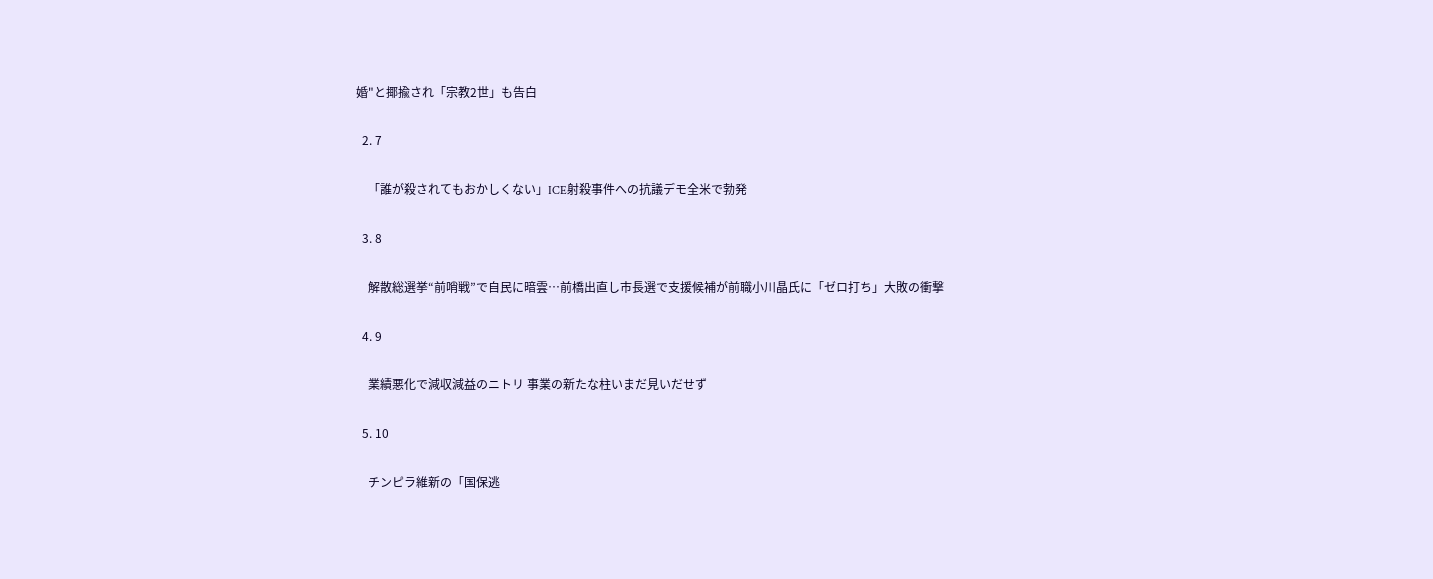婚"と揶揄され「宗教2世」も告白

  2. 7

    「誰が殺されてもおかしくない」ICE射殺事件への抗議デモ全米で勃発

  3. 8

    解散総選挙“前哨戦”で自民に暗雲…前橋出直し市長選で支援候補が前職小川晶氏に「ゼロ打ち」大敗の衝撃

  4. 9

    業績悪化で減収減益のニトリ 事業の新たな柱いまだ見いだせず

  5. 10

    チンピラ維新の「国保逃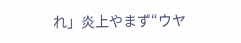れ」炎上やまず“ウヤ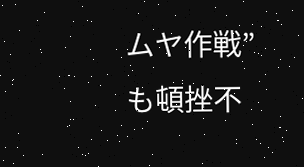ムヤ作戦”も頓挫不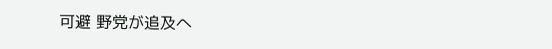可避 野党が追及へ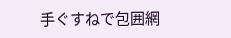手ぐすねで包囲網